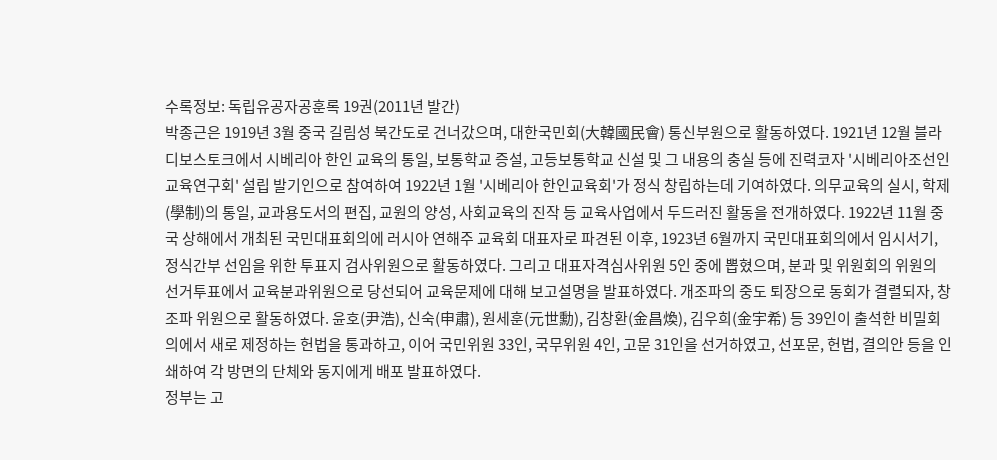수록정보: 독립유공자공훈록 19권(2011년 발간)
박종근은 1919년 3월 중국 길림성 북간도로 건너갔으며, 대한국민회(大韓國民會) 통신부원으로 활동하였다. 1921년 12월 블라디보스토크에서 시베리아 한인 교육의 통일, 보통학교 증설, 고등보통학교 신설 및 그 내용의 충실 등에 진력코자 '시베리아조선인교육연구회' 설립 발기인으로 참여하여 1922년 1월 '시베리아 한인교육회'가 정식 창립하는데 기여하였다. 의무교육의 실시, 학제(學制)의 통일, 교과용도서의 편집, 교원의 양성, 사회교육의 진작 등 교육사업에서 두드러진 활동을 전개하였다. 1922년 11월 중국 상해에서 개최된 국민대표회의에 러시아 연해주 교육회 대표자로 파견된 이후, 1923년 6월까지 국민대표회의에서 임시서기, 정식간부 선임을 위한 투표지 검사위원으로 활동하였다. 그리고 대표자격심사위원 5인 중에 뽑혔으며, 분과 및 위원회의 위원의 선거투표에서 교육분과위원으로 당선되어 교육문제에 대해 보고설명을 발표하였다. 개조파의 중도 퇴장으로 동회가 결렬되자, 창조파 위원으로 활동하였다. 윤호(尹浩), 신숙(申肅), 원세훈(元世勳), 김창환(金昌煥), 김우희(金宇希) 등 39인이 출석한 비밀회의에서 새로 제정하는 헌법을 통과하고, 이어 국민위원 33인, 국무위원 4인, 고문 31인을 선거하였고, 선포문, 헌법, 결의안 등을 인쇄하여 각 방면의 단체와 동지에게 배포 발표하였다.
정부는 고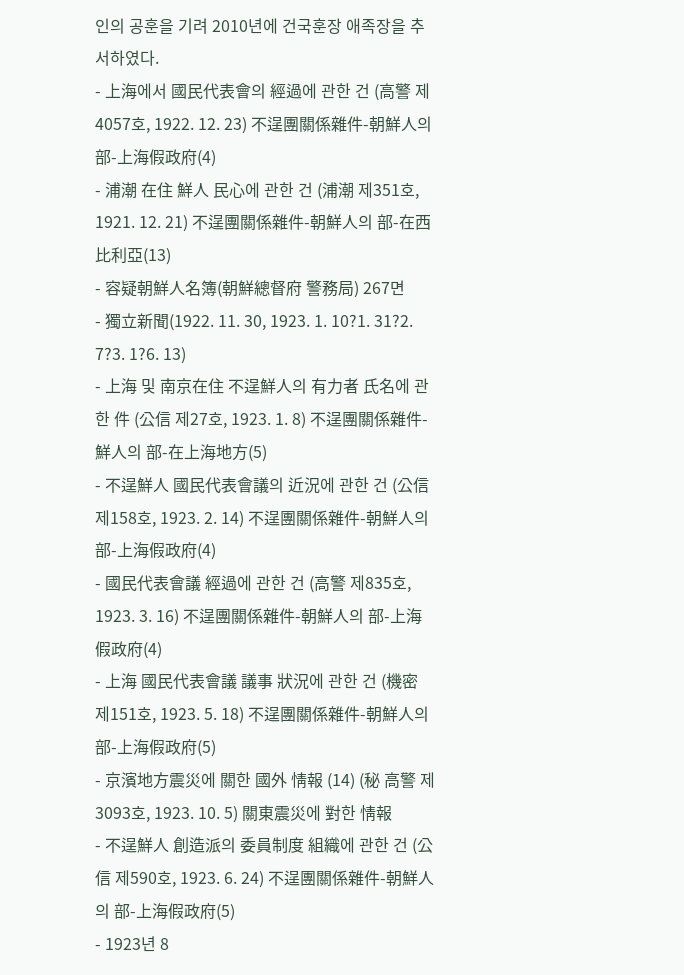인의 공훈을 기려 2010년에 건국훈장 애족장을 추서하였다.
- 上海에서 國民代表會의 經過에 관한 건 (高警 제4057호, 1922. 12. 23) 不逞團關係雜件-朝鮮人의 部-上海假政府(4)
- 浦潮 在住 鮮人 民心에 관한 건 (浦潮 제351호, 1921. 12. 21) 不逞團關係雜件-朝鮮人의 部-在西比利亞(13)
- 容疑朝鮮人名簿(朝鮮總督府 警務局) 267면
- 獨立新聞(1922. 11. 30, 1923. 1. 10?1. 31?2. 7?3. 1?6. 13)
- 上海 및 南京在住 不逞鮮人의 有力者 氏名에 관한 件 (公信 제27호, 1923. 1. 8) 不逞團關係雜件-鮮人의 部-在上海地方(5)
- 不逞鮮人 國民代表會議의 近況에 관한 건 (公信 제158호, 1923. 2. 14) 不逞團關係雜件-朝鮮人의 部-上海假政府(4)
- 國民代表會議 經過에 관한 건 (高警 제835호, 1923. 3. 16) 不逞團關係雜件-朝鮮人의 部-上海假政府(4)
- 上海 國民代表會議 議事 狀況에 관한 건 (機密 제151호, 1923. 5. 18) 不逞團關係雜件-朝鮮人의 部-上海假政府(5)
- 京濱地方震災에 關한 國外 情報 (14) (秘 高警 제3093호, 1923. 10. 5) 關東震災에 對한 情報
- 不逞鮮人 創造派의 委員制度 組織에 관한 건 (公信 제590호, 1923. 6. 24) 不逞團關係雜件-朝鮮人의 部-上海假政府(5)
- 1923년 8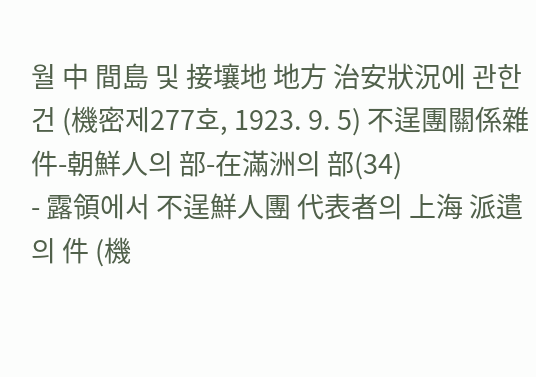월 中 間島 및 接壤地 地方 治安狀況에 관한 건 (機密제277호, 1923. 9. 5) 不逞團關係雜件-朝鮮人의 部-在滿洲의 部(34)
- 露領에서 不逞鮮人團 代表者의 上海 派遣의 件 (機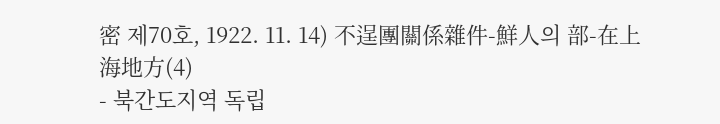密 제70호, 1922. 11. 14) 不逞團關係雜件-鮮人의 部-在上海地方(4)
- 북간도지역 독립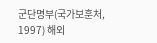군단명부(국가보훈처, 1997) 해외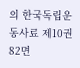의 한국독립운동사료 제10권 82면